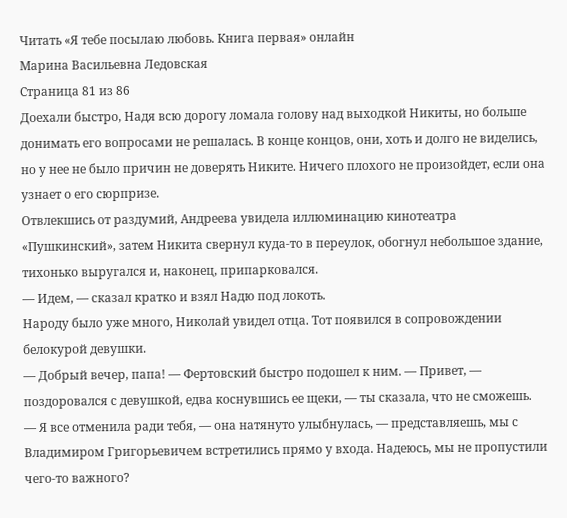Читать «Я тебе посылаю любовь. Книга первая» онлайн
Марина Васильевна Ледовская
Страница 81 из 86
Доехали быстро, Надя всю дорогу ломала голову над выходкой Никиты, но больше донимать его вопросами не решалась. В конце концов, они, хоть и долго не виделись, но у нее не было причин не доверять Никите. Ничего плохого не произойдет, если она узнает о его сюрпризе.
Отвлекшись от раздумий, Андреева увидела иллюминацию кинотеатра «Пушкинский», затем Никита свернул куда-то в переулок, обогнул небольшое здание, тихонько выругался и, наконец, припарковался.
— Идем, — сказал кратко и взял Надю под локоть.
Народу было уже много, Николай увидел отца. Тот появился в сопровождении белокурой девушки.
— Добрый вечер, папа! — Фертовский быстро подошел к ним. — Привет, — поздоровался с девушкой, едва коснувшись ее щеки, — ты сказала, что не сможешь.
— Я все отменила ради тебя, — она натянуто улыбнулась, — представляешь, мы с Владимиром Григорьевичем встретились прямо у входа. Надеюсь, мы не пропустили чего-то важного?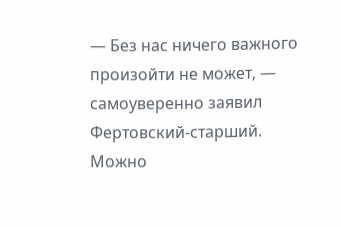— Без нас ничего важного произойти не может, — самоуверенно заявил Фертовский-старший. Можно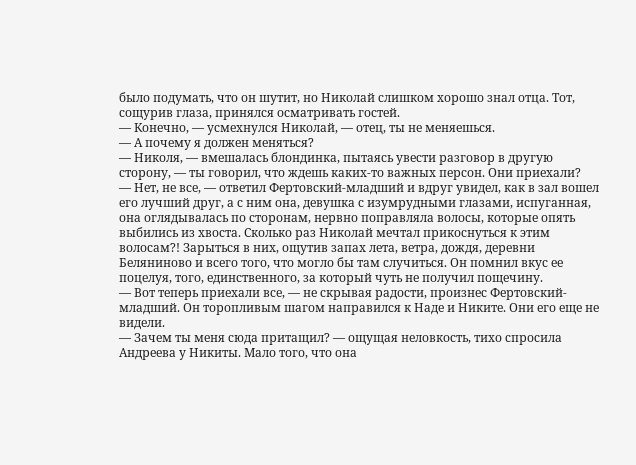было подумать, что он шутит, но Николай слишком хорошо знал отца. Тот, сощурив глаза, принялся осматривать гостей.
— Конечно, — усмехнулся Николай, — отец, ты не меняешься.
— А почему я должен меняться?
— Николя, — вмешалась блондинка, пытаясь увести разговор в другую сторону, — ты говорил, что ждешь каких-то важных персон. Они приехали?
— Нет, не все, — ответил Фертовский-младший и вдруг увидел, как в зал вошел его лучший друг, а с ним она, девушка с изумрудными глазами, испуганная, она оглядывалась по сторонам, нервно поправляла волосы, которые опять выбились из хвоста. Сколько раз Николай мечтал прикоснуться к этим волосам?! Зарыться в них, ощутив запах лета, ветра, дождя, деревни Беляниново и всего того, что могло бы там случиться. Он помнил вкус ее поцелуя, того, единственного, за который чуть не получил пощечину.
— Вот теперь приехали все, — не скрывая радости, произнес Фертовский-младший. Он торопливым шагом направился к Наде и Никите. Они его еще не видели.
— Зачем ты меня сюда притащил? — ощущая неловкость, тихо спросила Андреева у Никиты. Мало того, что она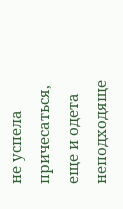не успела причесаться, еще и одета неподходяще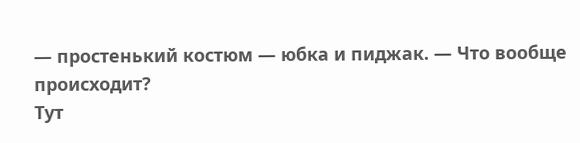— простенький костюм — юбка и пиджак. — Что вообще происходит?
Тут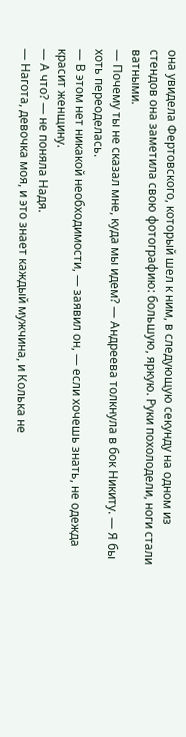она увидела Фертовского, который шел к ним, в следующую секунду на одном из стендов она заметила свою фотографию: большую, яркую. Руки похолодели, ноги стали ватными.
— Почему ты не сказал мне, куда мы идем? — Андреева толкнула в бок Никиту. — Я бы хоть переоделась.
— В этом нет никакой необходимости, — заявил он, — если хочешь знать, не одежда красит женщину.
— А что? — не поняла Надя.
— Нагота, девочка моя, и это знает каждый мужчина, и Колька не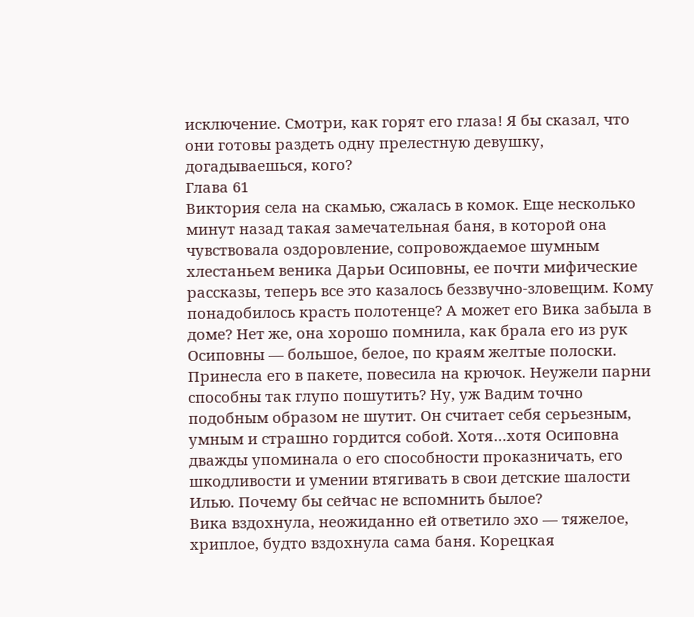исключение. Смотри, как горят его глаза! Я бы сказал, что они готовы раздеть одну прелестную девушку, догадываешься, кого?
Глава 61
Виктория села на скамью, сжалась в комок. Еще несколько минут назад такая замечательная баня, в которой она чувствовала оздоровление, сопровождаемое шумным хлестаньем веника Дарьи Осиповны, ее почти мифические рассказы, теперь все это казалось беззвучно-зловещим. Кому понадобилось красть полотенце? А может его Вика забыла в доме? Нет же, она хорошо помнила, как брала его из рук Осиповны — большое, белое, по краям желтые полоски. Принесла его в пакете, повесила на крючок. Неужели парни способны так глупо пошутить? Ну, уж Вадим точно подобным образом не шутит. Он считает себя серьезным, умным и страшно гордится собой. Хотя…хотя Осиповна дважды упоминала о его способности проказничать, его шкодливости и умении втягивать в свои детские шалости Илью. Почему бы сейчас не вспомнить былое?
Вика вздохнула, неожиданно ей ответило эхо — тяжелое, хриплое, будто вздохнула сама баня. Корецкая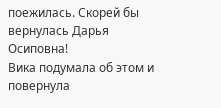поежилась. Скорей бы вернулась Дарья Осиповна!
Вика подумала об этом и повернула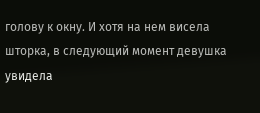голову к окну. И хотя на нем висела шторка, в следующий момент девушка увидела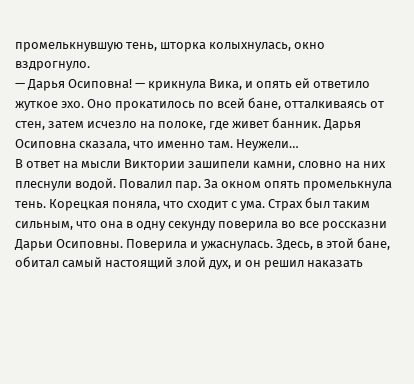промелькнувшую тень, шторка колыхнулась, окно вздрогнуло.
— Дарья Осиповна! — крикнула Вика, и опять ей ответило жуткое эхо. Оно прокатилось по всей бане, отталкиваясь от стен, затем исчезло на полоке, где живет банник. Дарья Осиповна сказала, что именно там. Неужели…
В ответ на мысли Виктории зашипели камни, словно на них плеснули водой. Повалил пар. За окном опять промелькнула тень. Корецкая поняла, что сходит с ума. Страх был таким сильным, что она в одну секунду поверила во все россказни Дарьи Осиповны. Поверила и ужаснулась. Здесь, в этой бане, обитал самый настоящий злой дух, и он решил наказать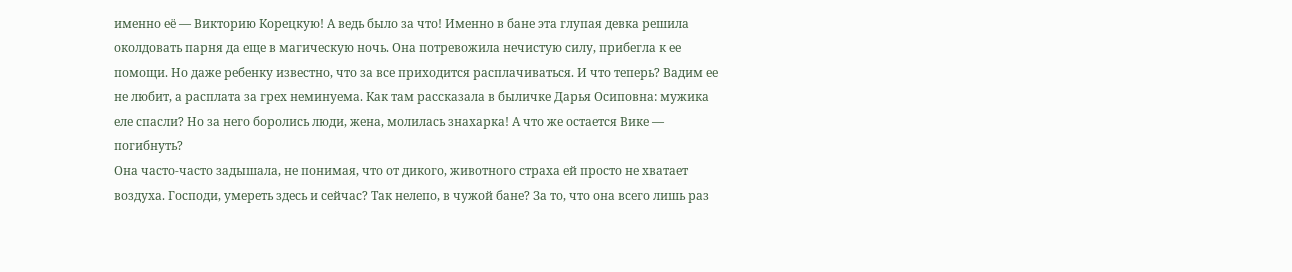именно её — Викторию Корецкую! А ведь было за что! Именно в бане эта глупая девка решила околдовать парня да еще в магическую ночь. Она потревожила нечистую силу, прибегла к ее помощи. Но даже ребенку известно, что за все приходится расплачиваться. И что теперь? Вадим ее не любит, а расплата за грех неминуема. Как там рассказала в быличке Дарья Осиповна: мужика еле спасли? Но за него боролись люди, жена, молилась знахарка! А что же остается Вике — погибнуть?
Она часто-часто задышала, не понимая, что от дикого, животного страха ей просто не хватает воздуха. Господи, умереть здесь и сейчас? Так нелепо, в чужой бане? За то, что она всего лишь раз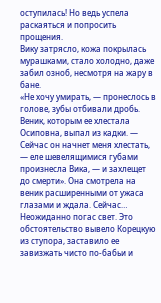оступилась! Но ведь успела раскаяться и попросить прощения.
Вику затрясло, кожа покрылась мурашками, стало холодно, даже забил озноб, несмотря на жару в бане.
«Не хочу умирать, — пронеслось в голове, зубы отбивали дробь. Веник, которым ее хлестала Осиповна, выпал из кадки. — Сейчас он начнет меня хлестать, — еле шевелящимися губами произнесла Вика, — и захлещет до смерти». Она смотрела на веник расширенными от ужаса глазами и ждала. Сейчас…
Неожиданно погас свет. Это обстоятельство вывело Корецкую из ступора, заставило ее завизжать чисто по-бабьи и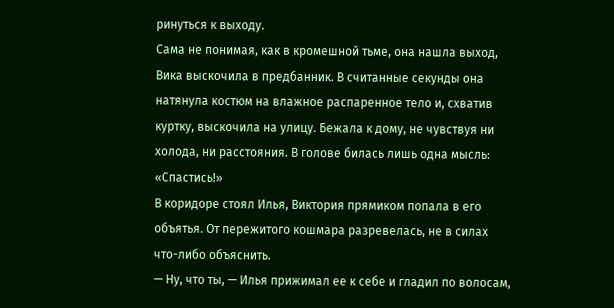ринуться к выходу.
Сама не понимая, как в кромешной тьме, она нашла выход, Вика выскочила в предбанник. В считанные секунды она натянула костюм на влажное распаренное тело и, схватив куртку, выскочила на улицу. Бежала к дому, не чувствуя ни холода, ни расстояния. В голове билась лишь одна мысль: «Спастись!»
В коридоре стоял Илья, Виктория прямиком попала в его объятья. От пережитого кошмара разревелась, не в силах что-либо объяснить.
— Ну, что ты, — Илья прижимал ее к себе и гладил по волосам,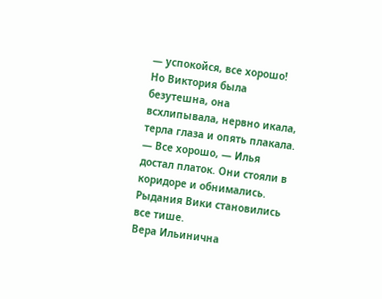— успокойся, все хорошо!
Но Виктория была безутешна, она всхлипывала, нервно икала, терла глаза и опять плакала.
— Все хорошо, — Илья достал платок. Они стояли в коридоре и обнимались. Рыдания Вики становились все тише.
Вера Ильинична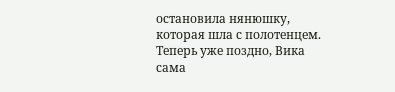остановила нянюшку, которая шла с полотенцем. Теперь уже поздно, Вика сама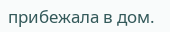прибежала в дом.